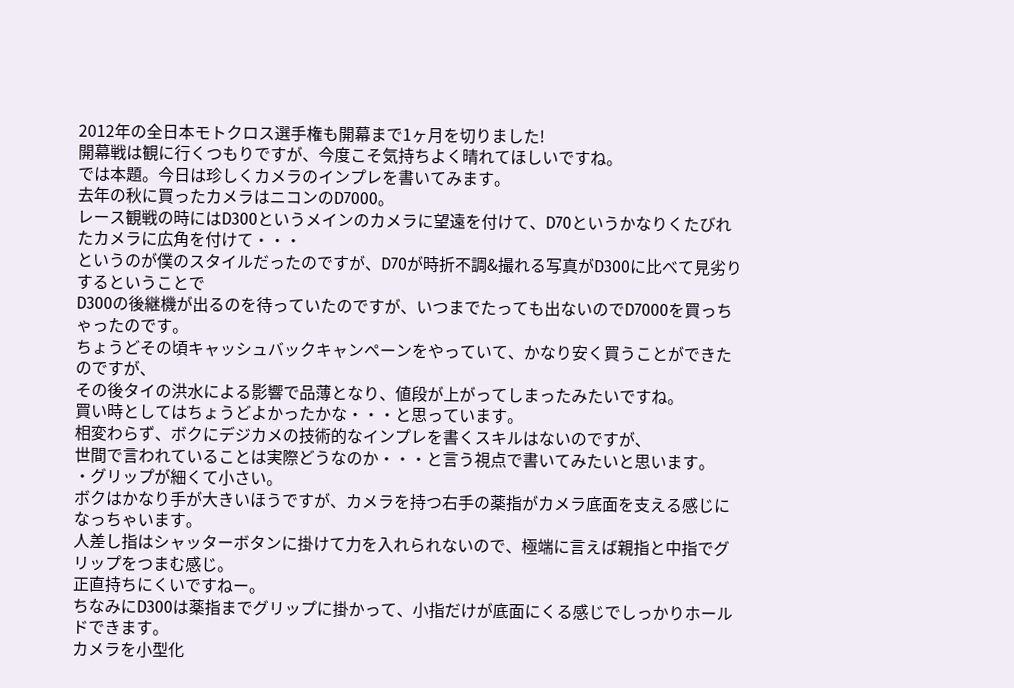2012年の全日本モトクロス選手権も開幕まで1ヶ月を切りました!
開幕戦は観に行くつもりですが、今度こそ気持ちよく晴れてほしいですね。
では本題。今日は珍しくカメラのインプレを書いてみます。
去年の秋に買ったカメラはニコンのD7000。
レース観戦の時にはD300というメインのカメラに望遠を付けて、D70というかなりくたびれたカメラに広角を付けて・・・
というのが僕のスタイルだったのですが、D70が時折不調&撮れる写真がD300に比べて見劣りするということで
D300の後継機が出るのを待っていたのですが、いつまでたっても出ないのでD7000を買っちゃったのです。
ちょうどその頃キャッシュバックキャンペーンをやっていて、かなり安く買うことができたのですが、
その後タイの洪水による影響で品薄となり、値段が上がってしまったみたいですね。
買い時としてはちょうどよかったかな・・・と思っています。
相変わらず、ボクにデジカメの技術的なインプレを書くスキルはないのですが、
世間で言われていることは実際どうなのか・・・と言う視点で書いてみたいと思います。
・グリップが細くて小さい。
ボクはかなり手が大きいほうですが、カメラを持つ右手の薬指がカメラ底面を支える感じになっちゃいます。
人差し指はシャッターボタンに掛けて力を入れられないので、極端に言えば親指と中指でグリップをつまむ感じ。
正直持ちにくいですねー。
ちなみにD300は薬指までグリップに掛かって、小指だけが底面にくる感じでしっかりホールドできます。
カメラを小型化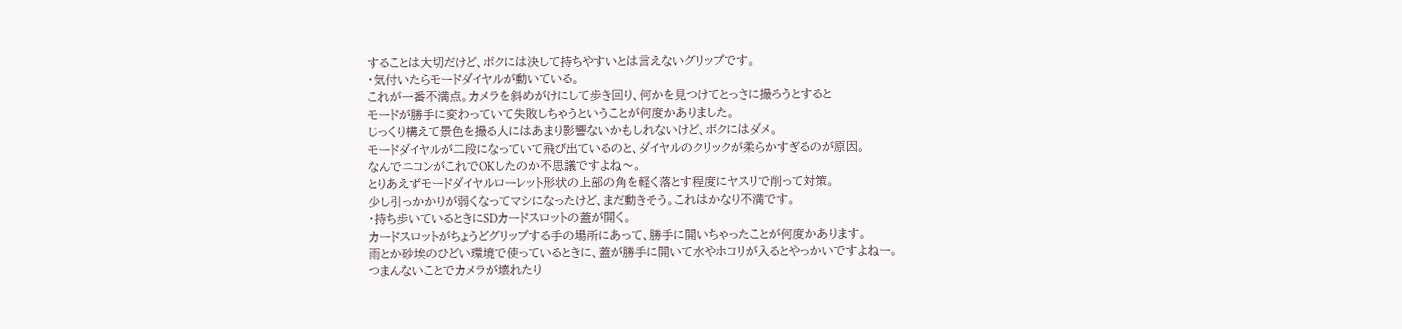することは大切だけど、ボクには決して持ちやすいとは言えないグリップです。
・気付いたらモードダイヤルが動いている。
これが一番不満点。カメラを斜めがけにして歩き回り、何かを見つけてとっさに撮ろうとすると
モードが勝手に変わっていて失敗しちゃうということが何度かありました。
じっくり構えて景色を撮る人にはあまり影響ないかもしれないけど、ボクにはダメ。
モードダイヤルが二段になっていて飛び出ているのと、ダイヤルのクリックが柔らかすぎるのが原因。
なんでニコンがこれでOKしたのか不思議ですよね〜。
とりあえずモードダイヤルローレット形状の上部の角を軽く落とす程度にヤスリで削って対策。
少し引っかかりが弱くなってマシになったけど、まだ動きそう。これはかなり不満です。
・持ち歩いているときにSDカードスロットの蓋が開く。
カードスロットがちょうどグリップする手の場所にあって、勝手に開いちゃったことが何度かあります。
雨とか砂埃のひどい環境で使っているときに、蓋が勝手に開いて水やホコリが入るとやっかいですよねー。
つまんないことでカメラが壊れたり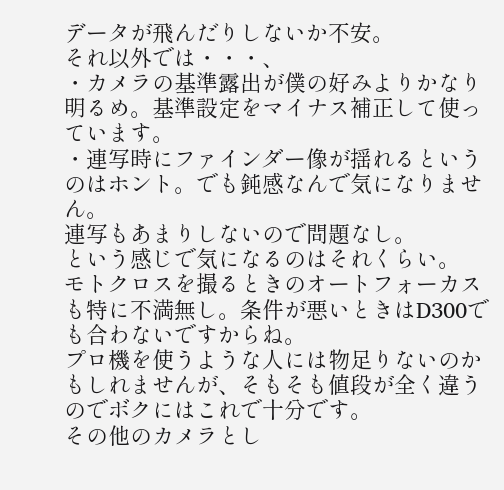データが飛んだりしないか不安。
それ以外では・・・、
・カメラの基準露出が僕の好みよりかなり明るめ。基準設定をマイナス補正して使っています。
・連写時にファインダー像が揺れるというのはホント。でも鈍感なんで気になりません。
連写もあまりしないので問題なし。
という感じで気になるのはそれくらい。
モトクロスを撮るときのオートフォーカスも特に不満無し。条件が悪いときはD300でも合わないですからね。
プロ機を使うような人には物足りないのかもしれませんが、そもそも値段が全く違うのでボクにはこれで十分です。
その他のカメラとし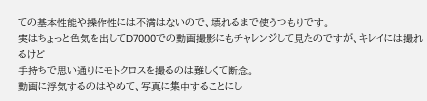ての基本性能や操作性には不満はないので、壊れるまで使うつもりです。
実はちょっと色気を出してD7000での動画撮影にもチャレンジして見たのですが、キレイには撮れるけど
手持ちで思い通りにモトクロスを撮るのは難しくて断念。
動画に浮気するのはやめて、写真に集中することにし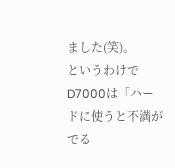ました(笑)。
というわけでD7000は「ハードに使うと不満がでる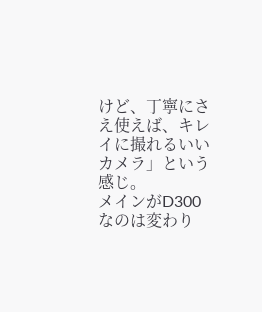けど、丁寧にさえ使えば、キレイに撮れるいいカメラ」という感じ。
メインがD300なのは変わり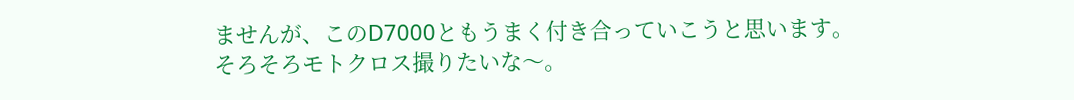ませんが、このD7000ともうまく付き合っていこうと思います。
そろそろモトクロス撮りたいな〜。